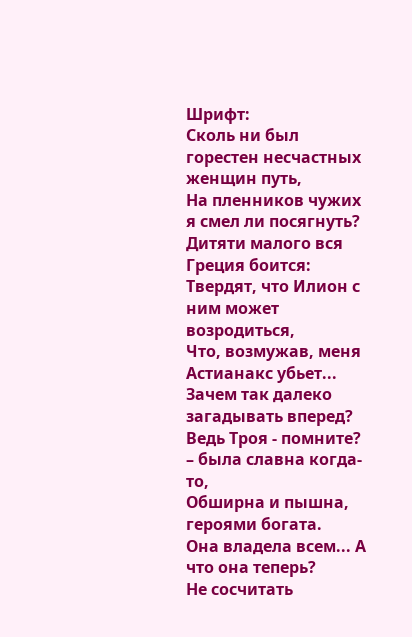Шрифт:
Сколь ни был горестен несчастных женщин путь,
На пленников чужих я смел ли посягнуть?
Дитяти малого вся Греция боится:
Твердят, что Илион с ним может возродиться,
Что, возмужав, меня Астианакс убьет...
Зачем так далеко загадывать вперед?
Ведь Троя - помните?
– была славна когда-то,
Обширна и пышна, героями богата.
Она владела всем... А что она теперь?
Не сосчитать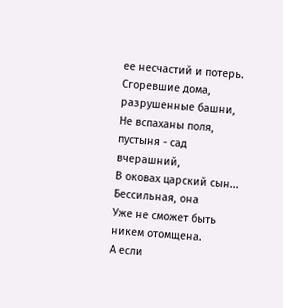ее несчастий и потерь.
Сгоревшие дома, разрушенные башни,
Не вспаханы поля, пустыня - сад вчерашний,
В оковах царский сын... Бессильная, она
Уже не сможет быть никем отомщена.
А если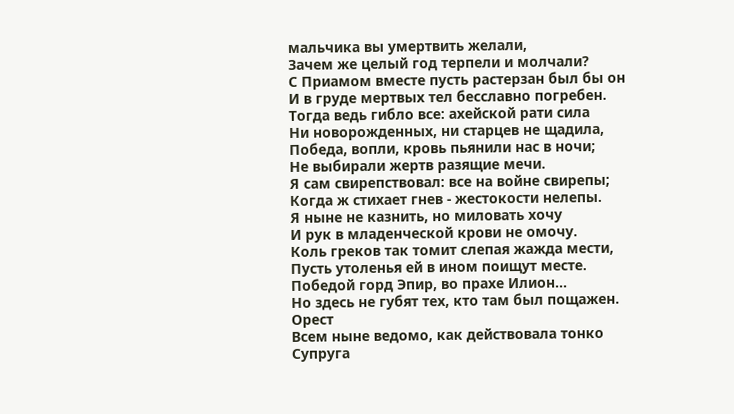мальчика вы умертвить желали,
Зачем же целый год терпели и молчали?
С Приамом вместе пусть растерзан был бы он
И в груде мертвых тел бесславно погребен.
Тогда ведь гибло все: ахейской рати сила
Ни новорожденных, ни старцев не щадила,
Победа, вопли, кровь пьянили нас в ночи;
Не выбирали жертв разящие мечи.
Я сам свирепствовал: все на войне свирепы;
Когда ж стихает гнев - жестокости нелепы.
Я ныне не казнить, но миловать хочу
И рук в младенческой крови не омочу.
Коль греков так томит слепая жажда мести,
Пусть утоленья ей в ином поищут месте.
Победой горд Эпир, во прахе Илион...
Но здесь не губят тех, кто там был пощажен.
Орест
Всем ныне ведомо, как действовала тонко
Супруга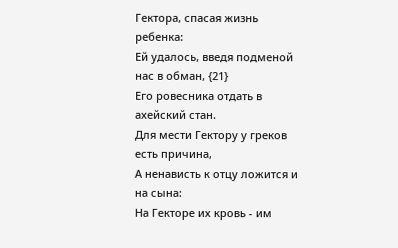Гектора, спасая жизнь ребенка:
Ей удалось, введя подменой нас в обман, {21}
Его ровесника отдать в ахейский стан.
Для мести Гектору у греков есть причина,
А ненависть к отцу ложится и на сына:
На Гекторе их кровь - им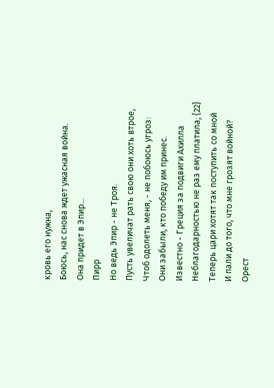кровь его нужна,
Боюсь, нас снова ждет ужасная война.
Она придет в Эпир...
Пирр
Но ведь Эпир - не Троя.
Пусть увеличат рать свою они хоть втрое,
Чтоб одолеть меня, - не побоюсь угроз:
Они забыли, кто победу им принес.
Известно - Греция за подвиги Ахилла
Неблагодарностью не раз ему платила; {22}
Теперь цари хотят так поступить со мной
И пали до того, что мне грозят войной?
Орест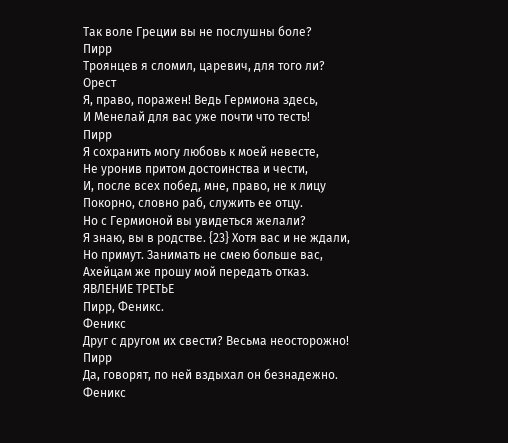Так воле Греции вы не послушны боле?
Пирр
Троянцев я сломил, царевич, для того ли?
Орест
Я, право, поражен! Ведь Гермиона здесь,
И Менелай для вас уже почти что тесть!
Пирр
Я сохранить могу любовь к моей невесте,
Не уронив притом достоинства и чести,
И, после всех побед, мне, право, не к лицу
Покорно, словно раб, служить ее отцу.
Но с Гермионой вы увидеться желали?
Я знаю, вы в родстве. {23} Хотя вас и не ждали,
Но примут. Занимать не смею больше вас,
Ахейцам же прошу мой передать отказ.
ЯВЛЕНИЕ ТРЕТЬЕ
Пирр, Феникс.
Феникс
Друг с другом их свести? Весьма неосторожно!
Пирр
Да, говорят, по ней вздыхал он безнадежно.
Феникс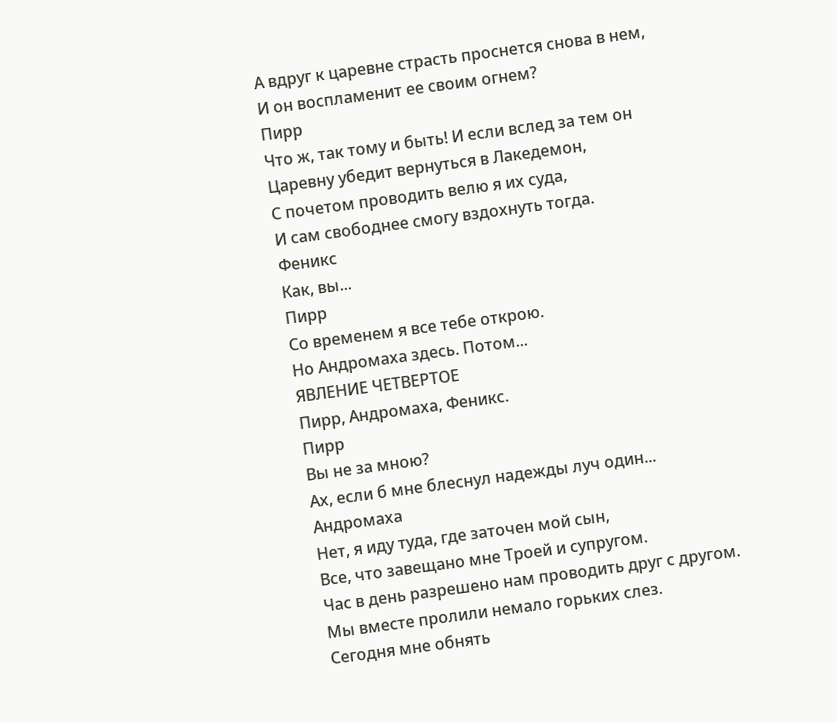А вдруг к царевне страсть проснется снова в нем,
И он воспламенит ее своим огнем?
Пирр
Что ж, так тому и быть! И если вслед за тем он
Царевну убедит вернуться в Лакедемон,
С почетом проводить велю я их суда,
И сам свободнее смогу вздохнуть тогда.
Феникс
Как, вы...
Пирр
Со временем я все тебе открою.
Но Андромаха здесь. Потом...
ЯВЛЕНИЕ ЧЕТВЕРТОЕ
Пирр, Андромаха, Феникс.
Пирр
Вы не за мною?
Ах, если б мне блеснул надежды луч один...
Андромаха
Нет, я иду туда, где заточен мой сын,
Все, что завещано мне Троей и супругом.
Час в день разрешено нам проводить друг с другом.
Мы вместе пролили немало горьких слез.
Сегодня мне обнять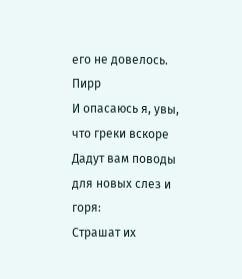его не довелось.
Пирр
И опасаюсь я, увы, что греки вскоре
Дадут вам поводы для новых слез и горя:
Страшат их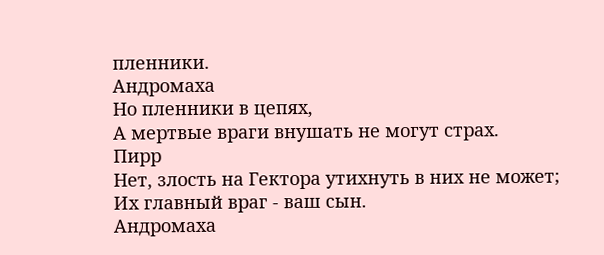пленники.
Андромаха
Но пленники в цепях,
А мертвые враги внушать не могут страх.
Пирр
Нет, злость на Гектора утихнуть в них не может;
Их главный враг - ваш сын.
Андромаха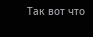Так вот что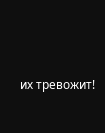их тревожит!